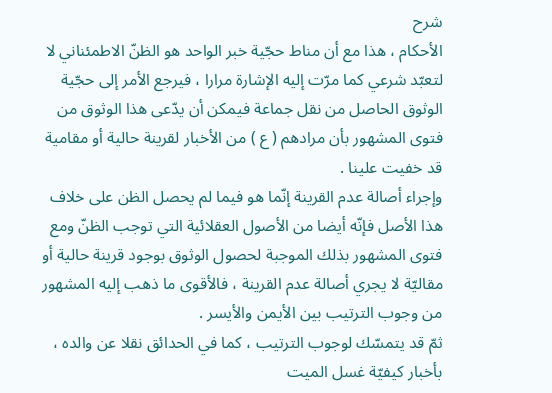شرح
الأحكام ، هذا مع أن مناط حجّية خبر الواحد هو الظنّ الاطمئناني لا لتعبّد شرعي كما مرّت إليه الإشارة مرارا ، فيرجع الأمر إلى حجّية الوثوق الحاصل من نقل جماعة فيمكن أن يدّعى هذا الوثوق من فتوى المشهور بأن مرادهم ( ع ) من الأخبار لقرينة حالية أو مقامية قد خفيت علينا .
وإجراء أصالة عدم القرينة إنّما هو فيما لم يحصل الظن على خلاف هذا الأصل فإنّه أيضا من الأصول العقلائية التي توجب الظنّ ومع فتوى المشهور بذلك الموجبة لحصول الوثوق بوجود قرينة حالية أو مقاليّة لا يجري أصالة عدم القرينة ، فالأقوى ما ذهب إليه المشهور من وجوب الترتيب بين الأيمن والأيسر .
ثمّ قد يتمسّك لوجوب الترتيب ، كما في الحدائق نقلا عن والده ، بأخبار كيفيّة غسل الميت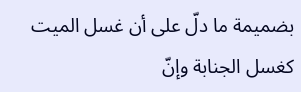بضميمة ما دلّ على أن غسل الميت كغسل الجنابة وإنّ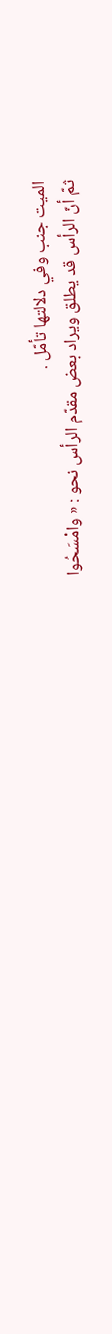الميت جنب وفي دلالتها تأمّل .
ثمّ أنّ الرأس قد يطلق ويراد بعض مقدّم الرأس نحو : « وامْسَحُوا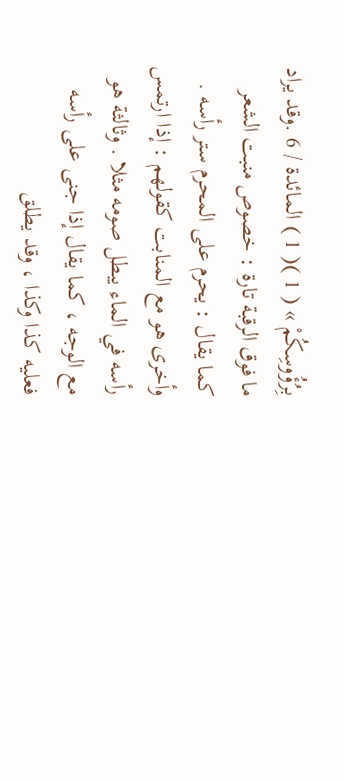بِرُؤُوسِكُمْ » ( 1 )( 1 ) المائدة / 6 .وقد يراد ما فوق الرقبة تارة : خصوص منبت الشعر كما يقال : يحرم على المحرم ستر رأسه . وأخرى هو مع المنابت كقولهم : إذا ارتمس رأسه في الماء يبطل صومه مثلا . وثالثة هو مع الوجه ، كما يقال إذا جنى على رأسه فعليه كذا وكذا ، وقد يطلق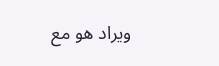ويراد هو مع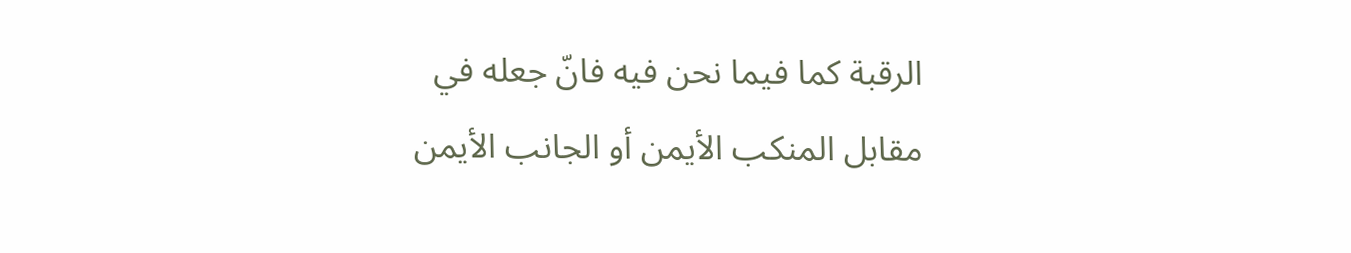الرقبة كما فيما نحن فيه فانّ جعله في مقابل المنكب الأيمن أو الجانب الأيمن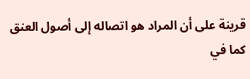قرينة على أن المراد هو اتصاله إلى أصول العنق كما في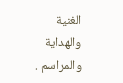الغنية والهداية والمراسم .